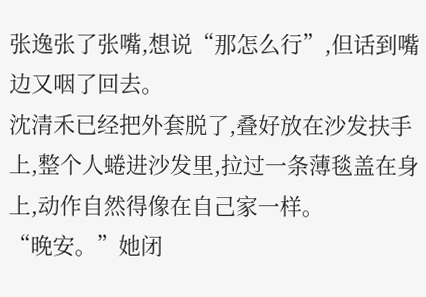张逸张了张嘴,想说“那怎么行”,但话到嘴边又咽了回去。
沈清禾已经把外套脱了,叠好放在沙发扶手上,整个人蜷进沙发里,拉过一条薄毯盖在身上,动作自然得像在自己家一样。
“晚安。”她闭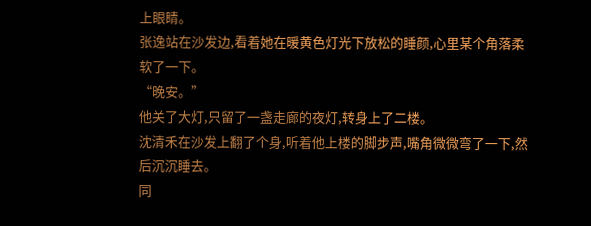上眼睛。
张逸站在沙发边,看着她在暖黄色灯光下放松的睡颜,心里某个角落柔软了一下。
“晚安。”
他关了大灯,只留了一盏走廊的夜灯,转身上了二楼。
沈清禾在沙发上翻了个身,听着他上楼的脚步声,嘴角微微弯了一下,然后沉沉睡去。
同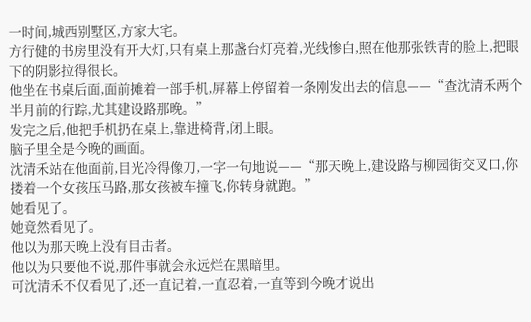一时间,城西别墅区,方家大宅。
方行健的书房里没有开大灯,只有桌上那盏台灯亮着,光线惨白,照在他那张铁青的脸上,把眼下的阴影拉得很长。
他坐在书桌后面,面前摊着一部手机,屏幕上停留着一条刚发出去的信息——“查沈清禾两个半月前的行踪,尤其建设路那晚。”
发完之后,他把手机扔在桌上,靠进椅背,闭上眼。
脑子里全是今晚的画面。
沈清禾站在他面前,目光冷得像刀,一字一句地说——“那天晚上,建设路与柳园街交叉口,你搂着一个女孩压马路,那女孩被车撞飞,你转身就跑。”
她看见了。
她竟然看见了。
他以为那天晚上没有目击者。
他以为只要他不说,那件事就会永远烂在黑暗里。
可沈清禾不仅看见了,还一直记着,一直忍着,一直等到今晚才说出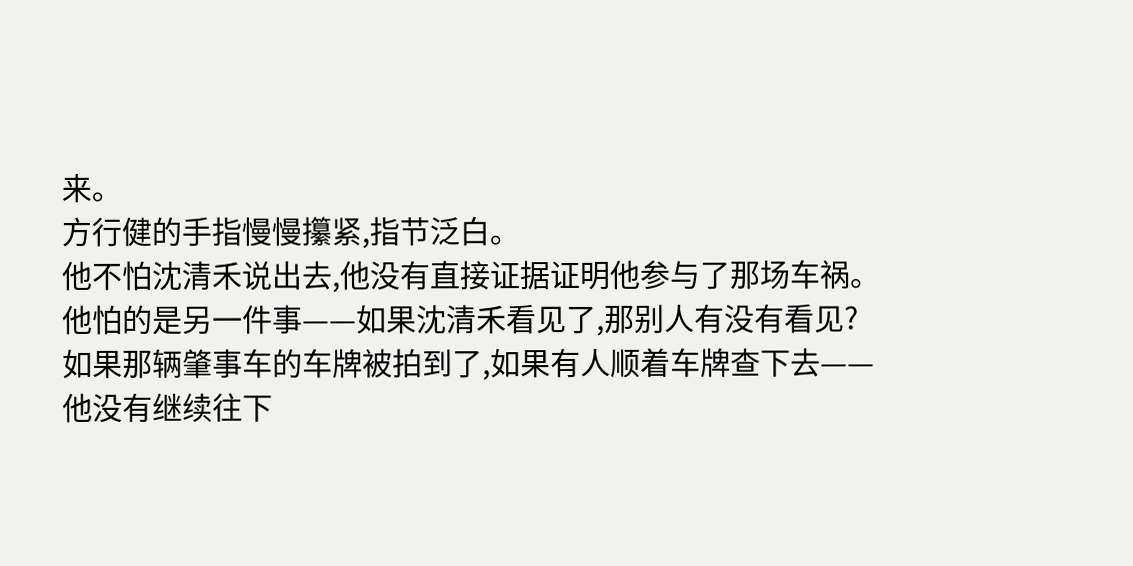来。
方行健的手指慢慢攥紧,指节泛白。
他不怕沈清禾说出去,他没有直接证据证明他参与了那场车祸。
他怕的是另一件事——如果沈清禾看见了,那别人有没有看见?
如果那辆肇事车的车牌被拍到了,如果有人顺着车牌查下去——
他没有继续往下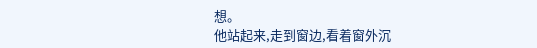想。
他站起来,走到窗边,看着窗外沉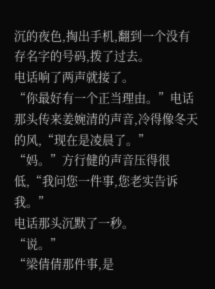沉的夜色,掏出手机,翻到一个没有存名字的号码,拨了过去。
电话响了两声就接了。
“你最好有一个正当理由。”电话那头传来姜婉清的声音,冷得像冬天的风,“现在是凌晨了。”
“妈。”方行健的声音压得很低,“我问您一件事,您老实告诉我。”
电话那头沉默了一秒。
“说。”
“梁倩倩那件事,是